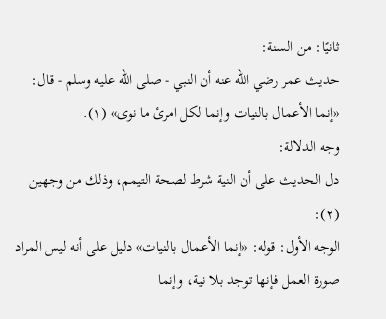ثانيًا: من السنة:
حديث عمر رضي الله عنه أن النبي - صلى الله عليه وسلم - قال: «إنما الأعمال بالنيات وإنما لكل امرئ ما نوى» (١).
وجه الدلالة:
دل الحديث على أن النية شرط لصحة التيمم، وذلك من وجهين (٢):
الوجه الأول: قوله: «إنما الأعمال بالنيات» دليل على أنه ليس المراد صورة العمل فإنها توجد بلا نية، وإنما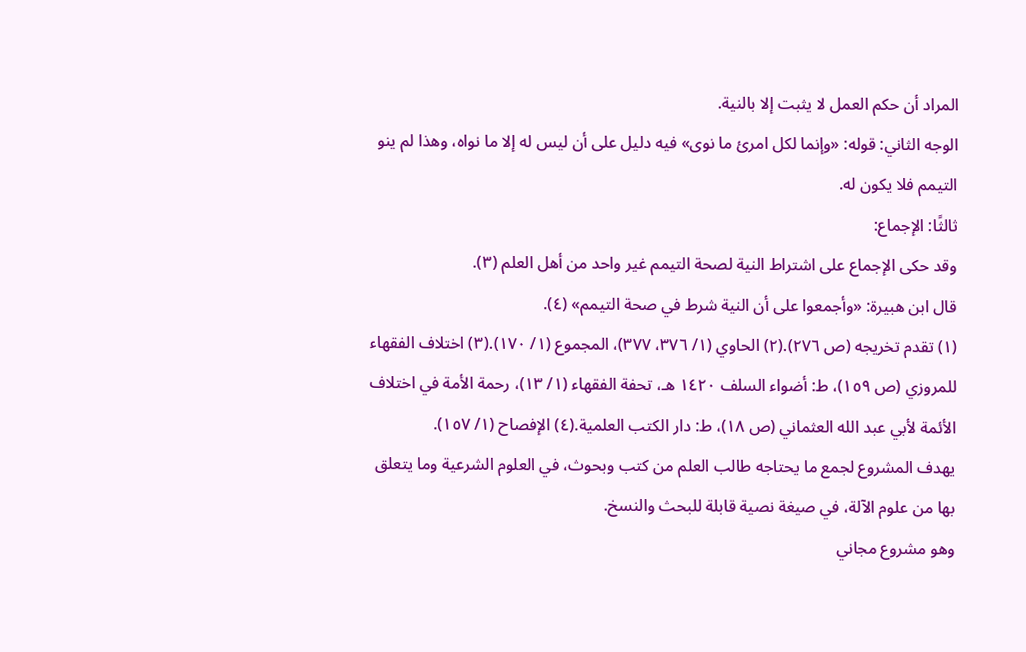المراد أن حكم العمل لا يثبت إلا بالنية.
الوجه الثاني: قوله: «وإنما لكل امرئ ما نوى» فيه دليل على أن ليس له إلا ما نواه، وهذا لم ينو التيمم فلا يكون له.
ثالثًا: الإجماع:
وقد حكى الإجماع على اشتراط النية لصحة التيمم غير واحد من أهل العلم (٣).
قال ابن هبيرة: «وأجمعوا على أن النية شرط في صحة التيمم» (٤).
(١) تقدم تخريجه (ص ٢٧٦).(٢) الحاوي (١/ ٣٧٦، ٣٧٧)، المجموع (١/ ١٧٠).(٣) اختلاف الفقهاء للمروزي (ص ١٥٩)، ط: أضواء السلف ١٤٢٠ هـ، تحفة الفقهاء (١/ ١٣)، رحمة الأمة في اختلاف الأئمة لأبي عبد الله العثماني (ص ١٨)، ط: دار الكتب العلمية.(٤) الإفصاح (١/ ١٥٧).
يهدف المشروع لجمع ما يحتاجه طالب العلم من كتب وبحوث، في العلوم الشرعية وما يتعلق بها من علوم الآلة، في صيغة نصية قابلة للبحث والنسخ.
وهو مشروع مجاني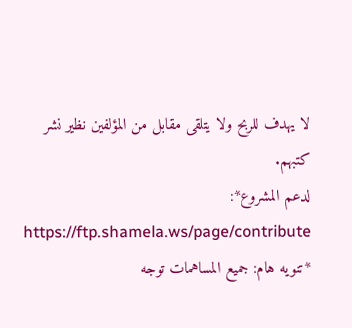لا يهدف للربح ولا يتلقى مقابل من المؤلفين نظير نشر كتبهم.
لدعم المشروع*: https://ftp.shamela.ws/page/contribute
*تنويه هام: جميع المساهمات توجه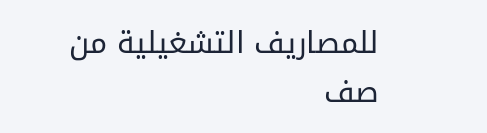للمصاريف التشغيلية من صف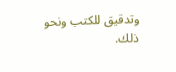وتدقيق للكتب ونحو ذلك.